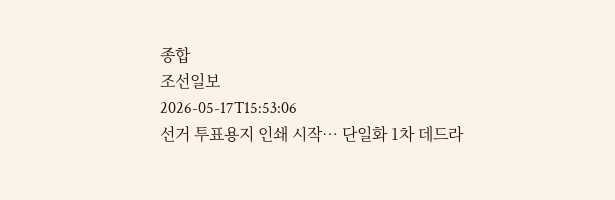종합
조선일보
2026-05-17T15:53:06
선거 투표용지 인쇄 시작… 단일화 1차 데드라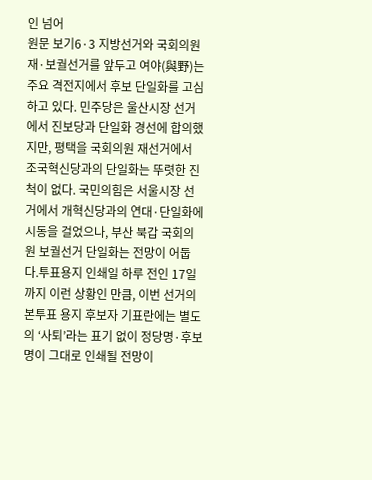인 넘어
원문 보기6·3 지방선거와 국회의원 재·보궐선거를 앞두고 여야(與野)는 주요 격전지에서 후보 단일화를 고심하고 있다. 민주당은 울산시장 선거에서 진보당과 단일화 경선에 합의했지만, 평택을 국회의원 재선거에서 조국혁신당과의 단일화는 뚜렷한 진척이 없다. 국민의힘은 서울시장 선거에서 개혁신당과의 연대·단일화에 시동을 걸었으나, 부산 북갑 국회의원 보궐선거 단일화는 전망이 어둡다.투표용지 인쇄일 하루 전인 17일까지 이런 상황인 만큼, 이번 선거의 본투표 용지 후보자 기표란에는 별도의 ‘사퇴’라는 표기 없이 정당명·후보명이 그대로 인쇄될 전망이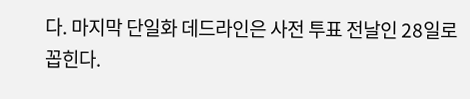다. 마지막 단일화 데드라인은 사전 투표 전날인 28일로 꼽힌다.